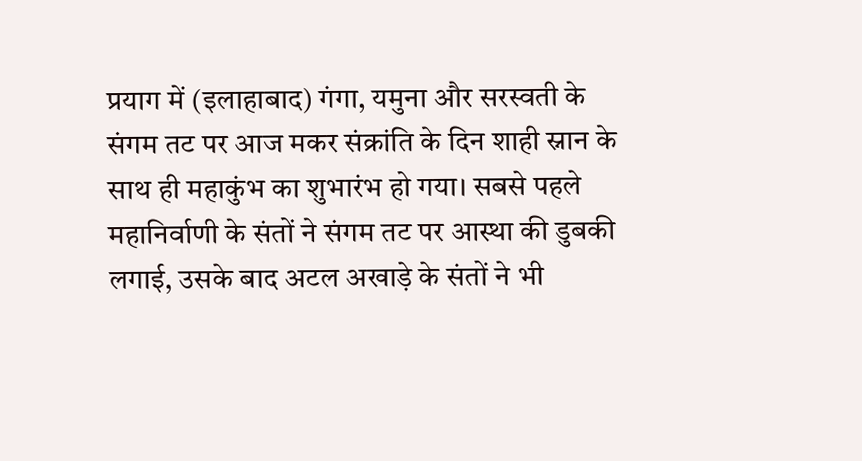प्रयाग में (इलाहाबाद) गंगा, यमुना और सरस्वती के संगम तट पर आज मकर संक्रांति के दिन शाही स्नान के साथ ही महाकुंभ का शुभारंभ हो गया। सबसे पहले महानिर्वाणी के संतों ने संगम तट पर आस्था की डुबकी लगाई, उसके बाद अटल अखाड़े के संतों ने भी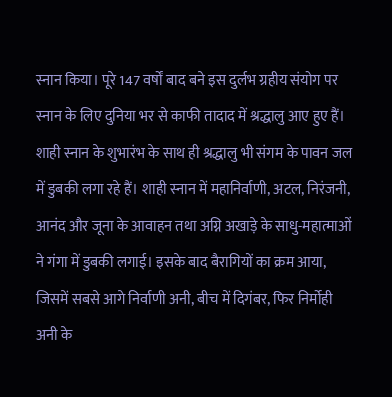स्नान किया। पूरे 147 वर्षों बाद बने इस दुर्लभ ग्रहीय संयोग पर स्नान के लिए दुनिया भर से काफी तादाद में श्रद्धालु आए हुए हैं।
शाही स्नान के शुभारंभ के साथ ही श्रद्धालु भी संगम के पावन जल में डुबकी लगा रहे हैं। शाही स्नान में महानिर्वाणी, अटल, निरंजनी, आनंद और जूना के आवाहन तथा अग्नि अखाड़े के साधु-महात्माओं ने गंगा में डुबकी लगाई। इसके बाद बैरागियों का क्रम आया, जिसमें सबसे आगे निर्वाणी अनी, बीच में दिगंबर, फिर निर्मोही अनी के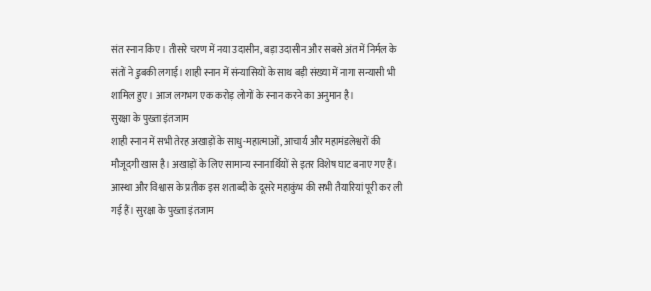संत स्नान किए। तीसरे चरण में नया उदासीन, बड़ा उदासीन और सबसे अंत में निर्मल के संतों ने डुबकी लगाई। शाही स्नान में संन्यासियों के साथ बड़ी संख्या में नागा सन्यासी भी शामिल हुए। आज लगभग एक करोड़ लोगों के स्नान करने का अनुमान है।
सुरक्षा के पुख्ता इंतजाम
शाही स्नान में सभी तेरह अखाड़ों के साधु-महात्माओं, आचार्य और महामंडलेश्वरों की मौजूदगी खास है। अखाड़ों के लिए सामान्य स्नानार्थियों से इतर विशेष घाट बनाए गए हैं। आस्था और विश्वास के प्रतीक इस शताब्दी के दूसरे महाकुंभ की सभी तैयारियां पूरी कर ली गई हैं। सुरक्षा के पुख्ता इंतजाम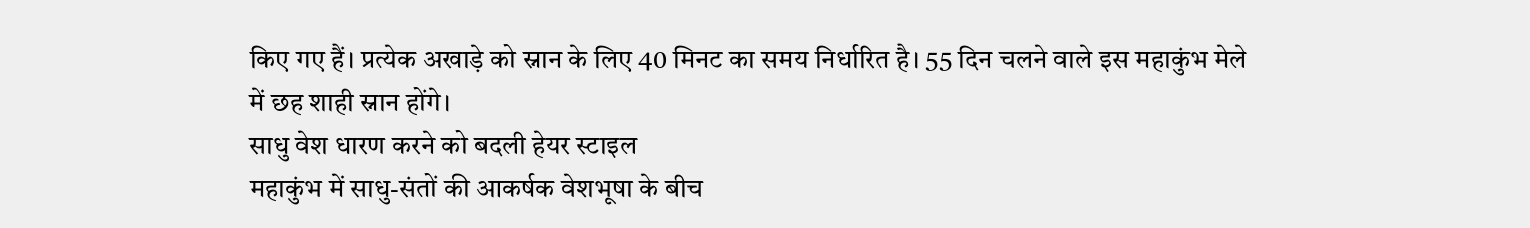किए गए हैं। प्रत्येक अखाड़े को स्नान के लिए 40 मिनट का समय निर्धारित है। 55 दिन चलने वाले इस महाकुंभ मेले में छह शाही स्नान होंगे।
साधु वेश धारण करने को बदली हेयर स्टाइल
महाकुंभ में साधु-संतों की आकर्षक वेशभूषा के बीच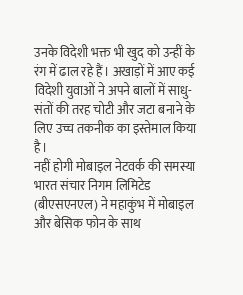उनके विदेशी भक्त भी खुद को उन्हीं के रंग में ढाल रहे हैं। अखाड़ों में आए कई विदेशी युवाओं ने अपने बालों में साधु-संतों की तरह चोटी और जटा बनाने के लिए उच्च तकनीक का इस्तेमाल किया है।
नहीं होगी मोबाइल नेटवर्क की समस्या
भारत संचार निगम लिमिटेड (बीएसएनएल) ने महाकुंभ में मोबाइल और बेसिक फोन के साथ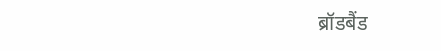ब्रॉडबैंड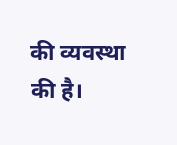की व्यवस्था की है।